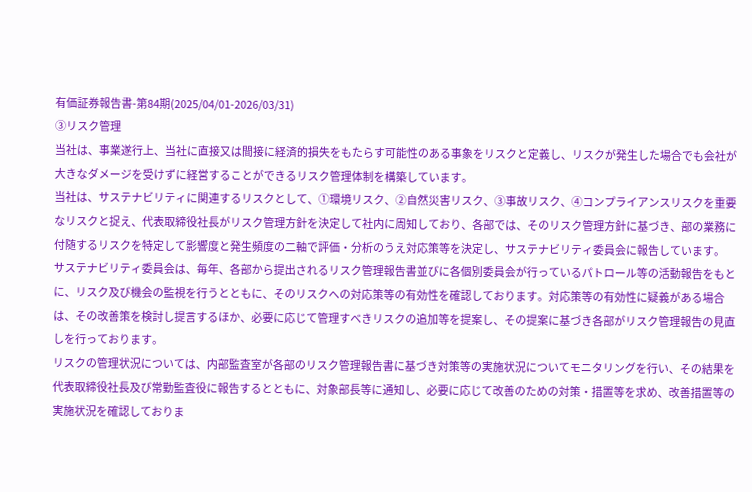有価証券報告書-第84期(2025/04/01-2026/03/31)
③リスク管理
当社は、事業遂行上、当社に直接又は間接に経済的損失をもたらす可能性のある事象をリスクと定義し、リスクが発生した場合でも会社が大きなダメージを受けずに経営することができるリスク管理体制を構築しています。
当社は、サステナビリティに関連するリスクとして、①環境リスク、②自然災害リスク、③事故リスク、④コンプライアンスリスクを重要なリスクと捉え、代表取締役社長がリスク管理方針を決定して社内に周知しており、各部では、そのリスク管理方針に基づき、部の業務に付随するリスクを特定して影響度と発生頻度の二軸で評価・分析のうえ対応策等を決定し、サステナビリティ委員会に報告しています。
サステナビリティ委員会は、毎年、各部から提出されるリスク管理報告書並びに各個別委員会が行っているパトロール等の活動報告をもとに、リスク及び機会の監視を行うとともに、そのリスクへの対応策等の有効性を確認しております。対応策等の有効性に疑義がある場合は、その改善策を検討し提言するほか、必要に応じて管理すべきリスクの追加等を提案し、その提案に基づき各部がリスク管理報告の見直しを行っております。
リスクの管理状況については、内部監査室が各部のリスク管理報告書に基づき対策等の実施状況についてモニタリングを行い、その結果を代表取締役社長及び常勤監査役に報告するとともに、対象部長等に通知し、必要に応じて改善のための対策・措置等を求め、改善措置等の実施状況を確認しておりま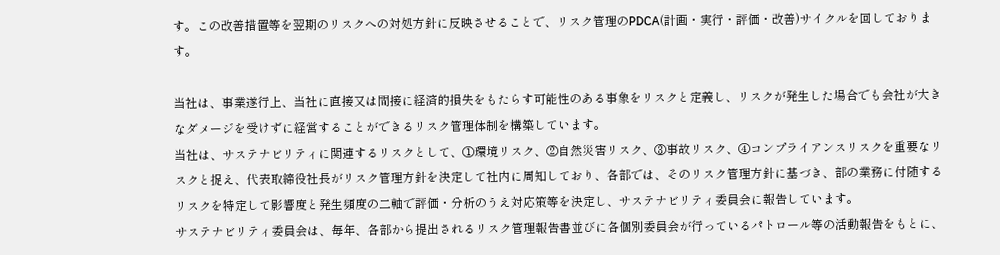す。この改善措置等を翌期のリスクへの対処方針に反映させることで、リスク管理のPDCA(計画・実行・評価・改善)サイクルを回しております。

当社は、事業遂行上、当社に直接又は間接に経済的損失をもたらす可能性のある事象をリスクと定義し、リスクが発生した場合でも会社が大きなダメージを受けずに経営することができるリスク管理体制を構築しています。
当社は、サステナビリティに関連するリスクとして、①環境リスク、②自然災害リスク、③事故リスク、④コンプライアンスリスクを重要なリスクと捉え、代表取締役社長がリスク管理方針を決定して社内に周知しており、各部では、そのリスク管理方針に基づき、部の業務に付随するリスクを特定して影響度と発生頻度の二軸で評価・分析のうえ対応策等を決定し、サステナビリティ委員会に報告しています。
サステナビリティ委員会は、毎年、各部から提出されるリスク管理報告書並びに各個別委員会が行っているパトロール等の活動報告をもとに、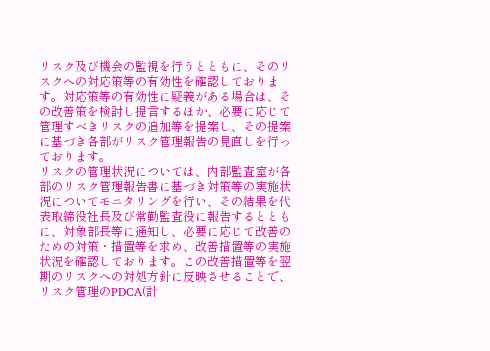リスク及び機会の監視を行うとともに、そのリスクへの対応策等の有効性を確認しております。対応策等の有効性に疑義がある場合は、その改善策を検討し提言するほか、必要に応じて管理すべきリスクの追加等を提案し、その提案に基づき各部がリスク管理報告の見直しを行っております。
リスクの管理状況については、内部監査室が各部のリスク管理報告書に基づき対策等の実施状況についてモニタリングを行い、その結果を代表取締役社長及び常勤監査役に報告するとともに、対象部長等に通知し、必要に応じて改善のための対策・措置等を求め、改善措置等の実施状況を確認しております。この改善措置等を翌期のリスクへの対処方針に反映させることで、リスク管理のPDCA(計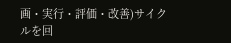画・実行・評価・改善)サイクルを回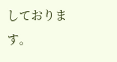しております。